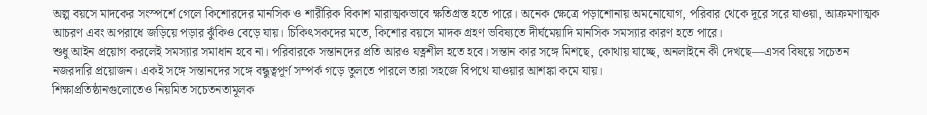অল্প বয়সে মাদকের সংস্পর্শে গেলে কিশোরদের মানসিক ও শারীরিক বিকাশ মারাত্মকভাবে ক্ষতিগ্রস্ত হতে পারে। অনেক ক্ষেত্রে পড়াশোনায় অমনোযোগ, পরিবার থেকে দূরে সরে যাওয়া, আক্রমণাত্মক আচরণ এবং অপরাধে জড়িয়ে পড়ার ঝুঁকিও বেড়ে যায়। চিকিৎসকদের মতে, কিশোর বয়সে মাদক গ্রহণ ভবিষ্যতে দীর্ঘমেয়াদি মানসিক সমস্যার কারণ হতে পারে।
শুধু আইন প্রয়োগ করলেই সমস্যার সমাধান হবে না। পরিবারকে সন্তানদের প্রতি আরও যত্নশীল হতে হবে। সন্তান কার সঙ্গে মিশছে, কোথায় যাচ্ছে, অনলাইনে কী দেখছে—এসব বিষয়ে সচেতন নজরদারি প্রয়োজন। একই সঙ্গে সন্তানদের সঙ্গে বন্ধুত্বপূর্ণ সম্পর্ক গড়ে তুলতে পারলে তারা সহজে বিপথে যাওয়ার আশঙ্কা কমে যায়।
শিক্ষাপ্রতিষ্ঠানগুলোতেও নিয়মিত সচেতনতামূলক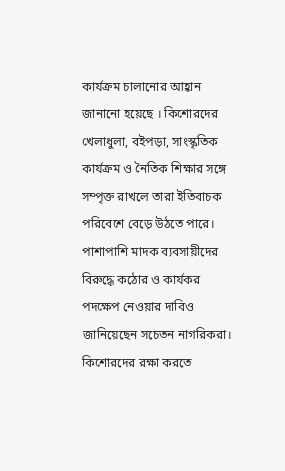কার্যক্রম চালানোর আহ্বান জানানো হয়েছে । কিশোরদের খেলাধুলা, বইপড়া, সাংস্কৃতিক কার্যক্রম ও নৈতিক শিক্ষার সঙ্গে সম্পৃক্ত রাখলে তারা ইতিবাচক পরিবেশে বেড়ে উঠতে পারে। পাশাপাশি মাদক ব্যবসায়ীদের বিরুদ্ধে কঠোর ও কার্যকর পদক্ষেপ নেওয়ার দাবিও জানিয়েছেন সচেতন নাগরিকরা।
কিশোরদের রক্ষা করতে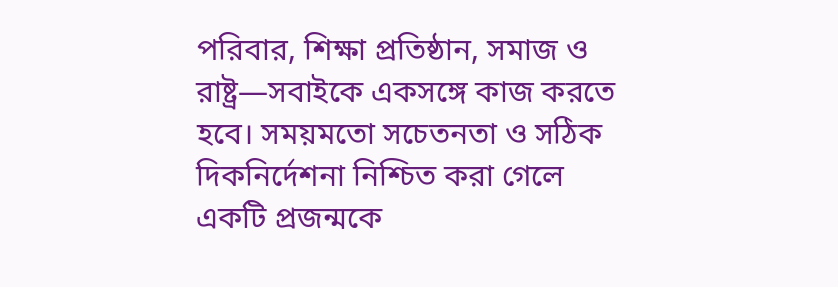পরিবার, শিক্ষা প্রতিষ্ঠান, সমাজ ও রাষ্ট্র—সবাইকে একসঙ্গে কাজ করতে হবে। সময়মতো সচেতনতা ও সঠিক দিকনির্দেশনা নিশ্চিত করা গেলে একটি প্রজন্মকে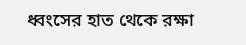ধ্বংসের হাত থেকে রক্ষা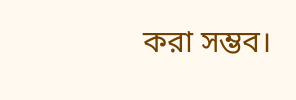করা সম্ভব।